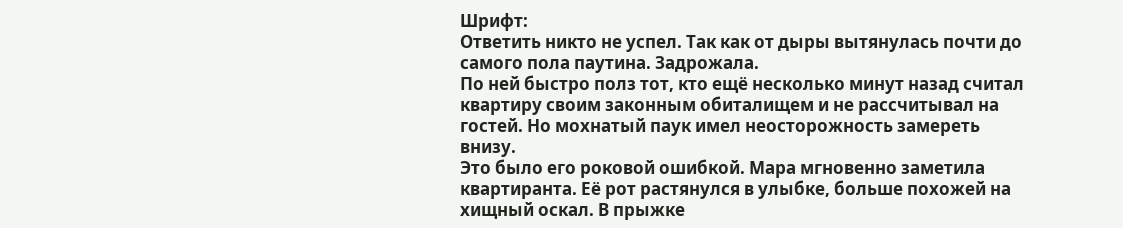Шрифт:
Ответить никто не успел. Так как от дыры вытянулась почти до самого пола паутина. Задрожала.
По ней быстро полз тот, кто ещё несколько минут назад считал квартиру своим законным обиталищем и не рассчитывал на гостей. Но мохнатый паук имел неосторожность замереть внизу.
Это было его роковой ошибкой. Мара мгновенно заметила квартиранта. Её рот растянулся в улыбке, больше похожей на хищный оскал. В прыжке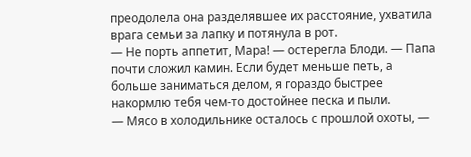преодолела она разделявшее их расстояние, ухватила врага семьи за лапку и потянула в рот.
— Не порть аппетит, Мара! — остерегла Блоди. — Папа почти сложил камин. Если будет меньше петь, а больше заниматься делом, я гораздо быстрее накормлю тебя чем-то достойнее песка и пыли.
— Мясо в холодильнике осталось с прошлой охоты, —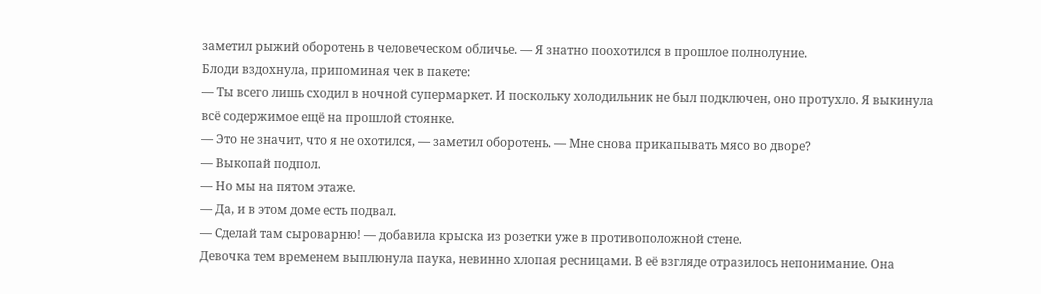заметил рыжий оборотень в человеческом обличье. — Я знатно поохотился в прошлое полнолуние.
Блоди вздохнула, припоминая чек в пакете:
— Ты всего лишь сходил в ночной супермаркет. И поскольку холодильник не был подключен, оно протухло. Я выкинула всё содержимое ещё на прошлой стоянке.
— Это не значит, что я не охотился, — заметил оборотень. — Мне снова прикапывать мясо во дворе?
— Выкопай подпол.
— Но мы на пятом этаже.
— Да, и в этом доме есть подвал.
— Сделай там сыроварню! — добавила крыска из розетки уже в противоположной стене.
Девочка тем временем выплюнула паука, невинно хлопая ресницами. В её взгляде отразилось непонимание. Она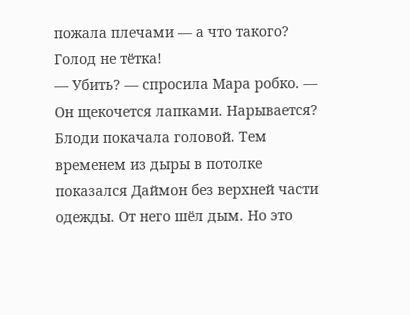пожала плечами — а что такого? Голод не тётка!
— Убить? — спросила Мара робко. — Он щекочется лапками. Нарывается?
Блоди покачала головой. Тем временем из дыры в потолке показался Даймон без верхней части одежды. От него шёл дым. Но это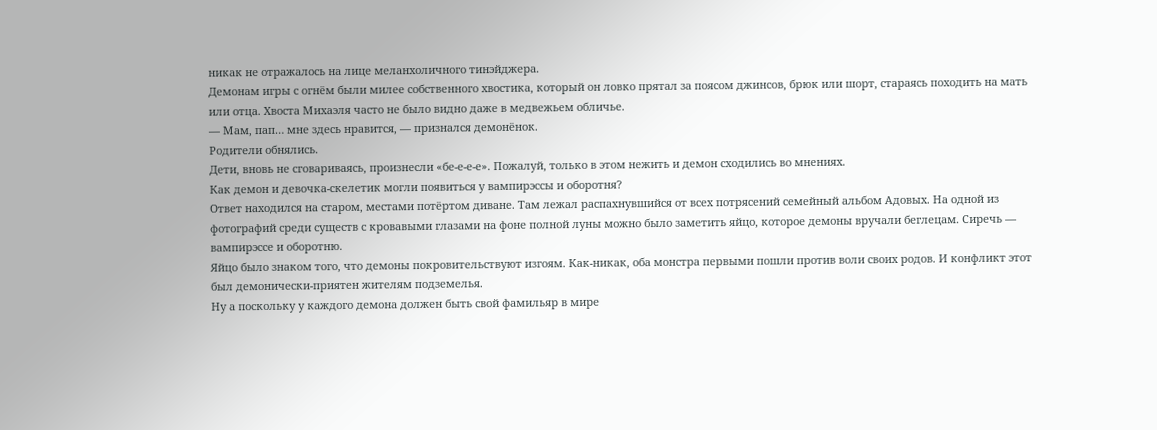никак не отражалось на лице меланхоличного тинэйджера.
Демонам игры с огнём были милее собственного хвостика, который он ловко прятал за поясом джинсов, брюк или шорт, стараясь походить на мать или отца. Хвоста Михаэля часто не было видно даже в медвежьем обличье.
— Мам, пап… мне здесь нравится, — признался демонёнок.
Родители обнялись.
Дети, вновь не сговариваясь, произнесли «бе-е-е-е». Пожалуй, только в этом нежить и демон сходились во мнениях.
Как демон и девочка-скелетик могли появиться у вампирэссы и оборотня?
Ответ находился на старом, местами потёртом диване. Там лежал распахнувшийся от всех потрясений семейный альбом Адовых. На одной из фотографий среди существ с кровавыми глазами на фоне полной луны можно было заметить яйцо, которое демоны вручали беглецам. Сиречь — вампирэссе и оборотню.
Яйцо было знаком того, что демоны покровительствуют изгоям. Как-никак, оба монстра первыми пошли против воли своих родов. И конфликт этот был демонически-приятен жителям подземелья.
Ну а поскольку у каждого демона должен быть свой фамильяр в мире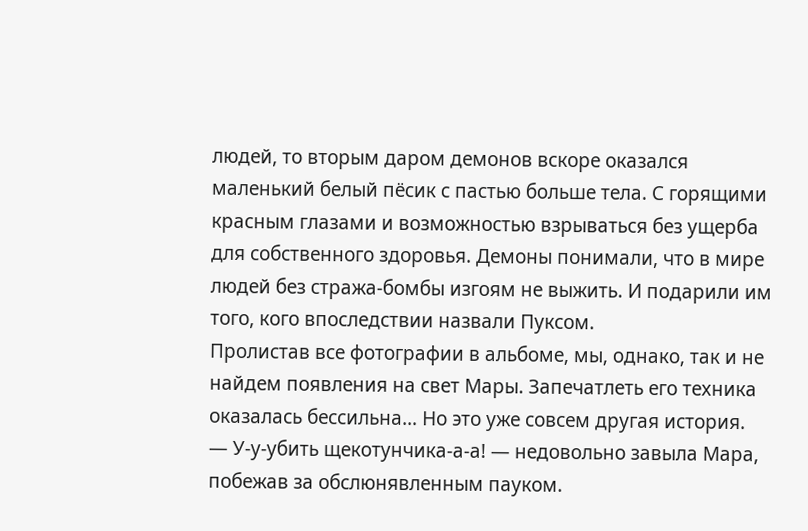людей, то вторым даром демонов вскоре оказался маленький белый пёсик с пастью больше тела. С горящими красным глазами и возможностью взрываться без ущерба для собственного здоровья. Демоны понимали, что в мире людей без стража-бомбы изгоям не выжить. И подарили им того, кого впоследствии назвали Пуксом.
Пролистав все фотографии в альбоме, мы, однако, так и не найдем появления на свет Мары. Запечатлеть его техника оказалась бессильна… Но это уже совсем другая история.
— У-у-убить щекотунчика-а-а! — недовольно завыла Мара, побежав за обслюнявленным пауком.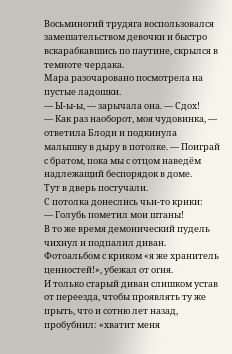Восьминогий трудяга воспользовался замешательством девочки и быстро вскарабкавшись по паутине, скрылся в темноте чердака.
Мара разочаровано посмотрела на пустые ладошки.
— Ы-ы-ы, — зарычала она. — Сдох!
— Как раз наоборот, моя чудовинка, — ответила Блоди и подкинула малышку в дыру в потолке. — Поиграй с братом, пока мы с отцом наведём надлежащий беспорядок в доме.
Тут в дверь постучали.
С потолка донеслись чьи-то крики:
— Голубь пометил мои штаны!
В то же время демонический пудель чихнул и подпалил диван. Фотоальбом с криком «я же хранитель ценностей!», убежал от огня.
И только старый диван слишком устав от переезда, чтобы проявлять ту же прыть, что и сотню лет назад, пробубнил: «хватит меня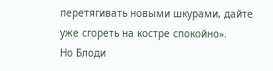перетягивать новыми шкурами, дайте уже сгореть на костре спокойно».
Но Блоди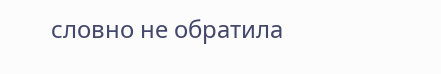словно не обратила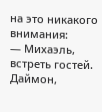на это никакого внимания:
— Михаэль, встреть гостей. Даймон,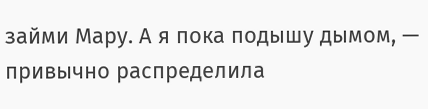займи Мару. А я пока подышу дымом, — привычно распределила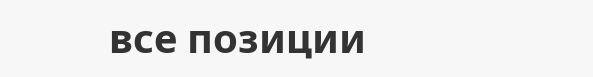все позиции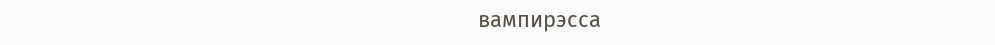вампирэсса